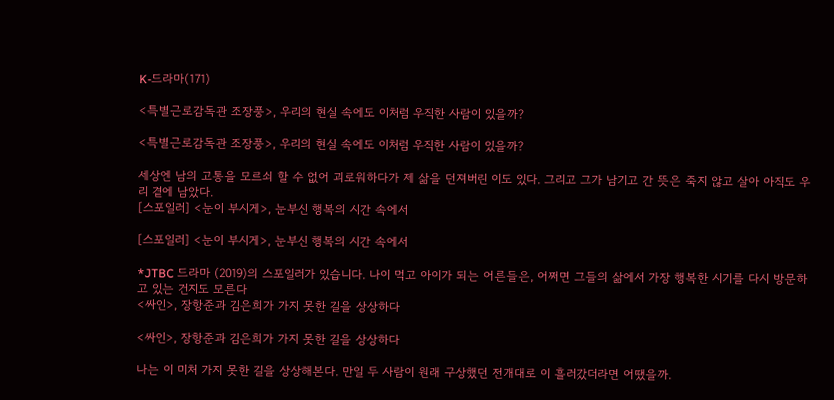K-드라마(171)

<특별근로감독관 조장풍>, 우리의 현실 속에도 이처럼 우직한 사람이 있을까?

<특별근로감독관 조장풍>, 우리의 현실 속에도 이처럼 우직한 사람이 있을까?

세상엔 남의 고통을 모르쇠 할 수 없어 괴로워하다가 제 삶을 던져버린 이도 있다. 그리고 그가 남기고 간 뜻은 죽지 않고 살아 아직도 우리 곁에 남았다.
[스포일러] <눈이 부시게>, 눈부신 행복의 시간 속에서

[스포일러] <눈이 부시게>, 눈부신 행복의 시간 속에서

*JTBC 드라마 (2019)의 스포일러가 있습니다. 나이 먹고 아이가 되는 어른들은, 어쩌면 그들의 삶에서 가장 행복한 시기를 다시 방문하고 있는 건지도 모른다
<싸인>, 장항준과 김은희가 가지 못한 길을 상상하다

<싸인>, 장항준과 김은희가 가지 못한 길을 상상하다

나는 이 미처 가지 못한 길을 상상해본다. 만일 두 사람이 원래 구상했던 전개대로 이 흘러갔더라면 어땠을까.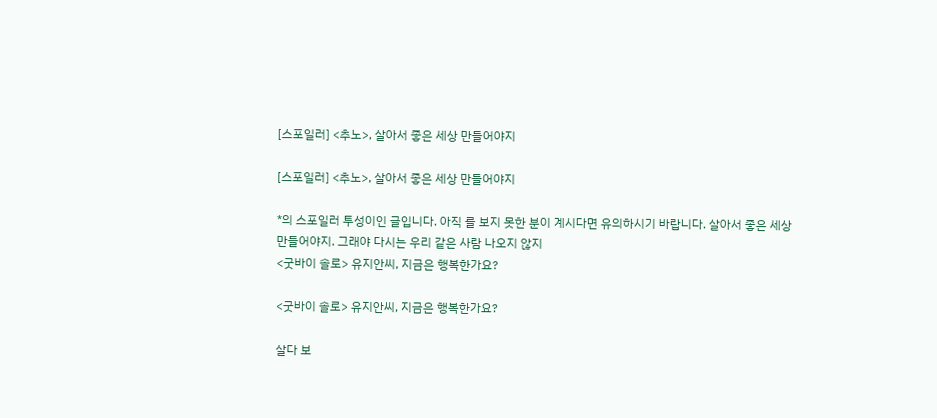[스포일러] <추노>, 살아서 좋은 세상 만들어야지

[스포일러] <추노>, 살아서 좋은 세상 만들어야지

*의 스포일러 투성이인 글입니다. 아직 를 보지 못한 분이 계시다면 유의하시기 바랍니다. 살아서 좋은 세상 만들어야지. 그래야 다시는 우리 같은 사람 나오지 않지
<굿바이 솔로> 유지안씨, 지금은 행복한가요?

<굿바이 솔로> 유지안씨, 지금은 행복한가요?

살다 보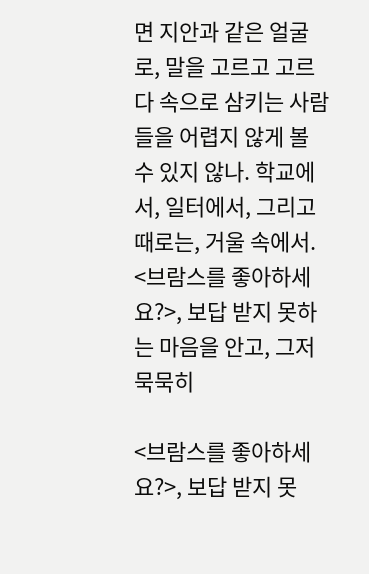면 지안과 같은 얼굴로, 말을 고르고 고르다 속으로 삼키는 사람들을 어렵지 않게 볼 수 있지 않나. 학교에서, 일터에서, 그리고 때로는, 거울 속에서.
<브람스를 좋아하세요?>, 보답 받지 못하는 마음을 안고, 그저 묵묵히

<브람스를 좋아하세요?>, 보답 받지 못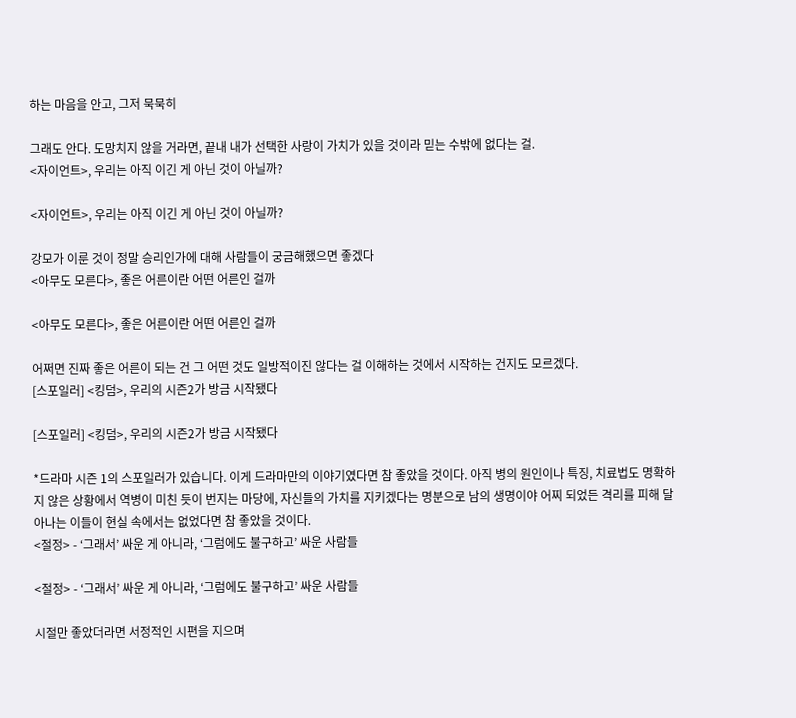하는 마음을 안고, 그저 묵묵히

그래도 안다. 도망치지 않을 거라면, 끝내 내가 선택한 사랑이 가치가 있을 것이라 믿는 수밖에 없다는 걸.
<자이언트>, 우리는 아직 이긴 게 아닌 것이 아닐까?

<자이언트>, 우리는 아직 이긴 게 아닌 것이 아닐까?

강모가 이룬 것이 정말 승리인가에 대해 사람들이 궁금해했으면 좋겠다
<아무도 모른다>, 좋은 어른이란 어떤 어른인 걸까

<아무도 모른다>, 좋은 어른이란 어떤 어른인 걸까

어쩌면 진짜 좋은 어른이 되는 건 그 어떤 것도 일방적이진 않다는 걸 이해하는 것에서 시작하는 건지도 모르겠다.
[스포일러] <킹덤>, 우리의 시즌2가 방금 시작됐다

[스포일러] <킹덤>, 우리의 시즌2가 방금 시작됐다

*드라마 시즌 1의 스포일러가 있습니다. 이게 드라마만의 이야기였다면 참 좋았을 것이다. 아직 병의 원인이나 특징, 치료법도 명확하지 않은 상황에서 역병이 미친 듯이 번지는 마당에, 자신들의 가치를 지키겠다는 명분으로 남의 생명이야 어찌 되었든 격리를 피해 달아나는 이들이 현실 속에서는 없었다면 참 좋았을 것이다.
<절정> - ‘그래서’ 싸운 게 아니라, ‘그럼에도 불구하고’ 싸운 사람들

<절정> - ‘그래서’ 싸운 게 아니라, ‘그럼에도 불구하고’ 싸운 사람들

시절만 좋았더라면 서정적인 시편을 지으며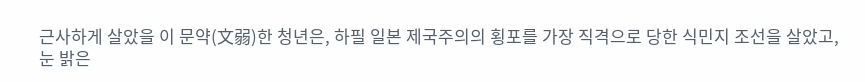근사하게 살았을 이 문약(文弱)한 청년은, 하필 일본 제국주의의 횡포를 가장 직격으로 당한 식민지 조선을 살았고, 눈 밝은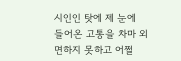시인인 탓에 제 눈에 들어온 고통을 차마 외면하지 못하고 어쩔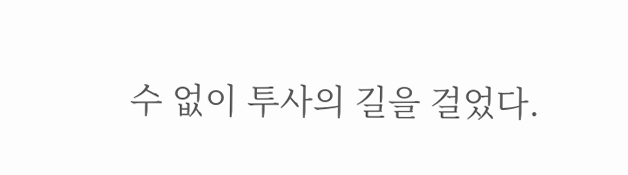수 없이 투사의 길을 걸었다.